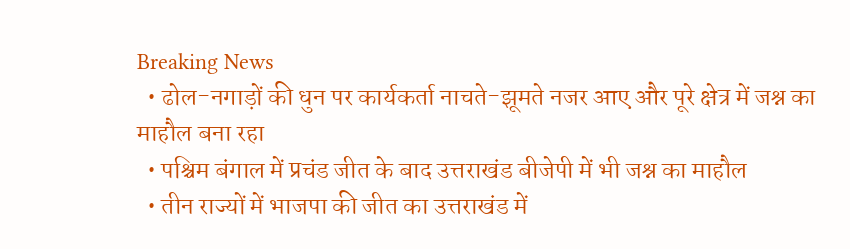Breaking News
  • ढोल-नगाड़ों की धुन पर कार्यकर्ता नाचते-झूमते नजर आए और पूरे क्षेत्र में जश्न का माहौल बना रहा
  • पश्चिम बंगाल में प्रचंड जीत के बाद उत्तराखंड बीजेपी में भी जश्न का माहौल
  • तीन राज्यों में भाजपा की जीत का उत्तराखंड में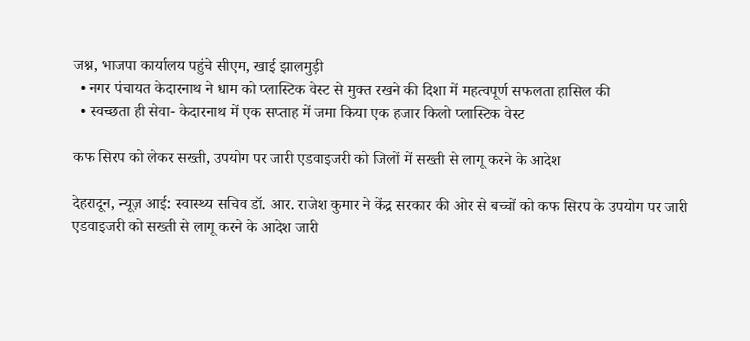जश्न, भाजपा कार्यालय पहुंचे सीएम, खाई झालमुड़ी
  • नगर पंचायत केदारनाथ ने धाम को प्लास्टिक वेस्ट से मुक्त रखने की दिशा में महत्वपूर्ण सफलता हासिल की
  • स्वच्छता ही सेवा- केदारनाथ में एक सप्ताह में जमा किया एक हजार किलो प्लास्टिक वेस्ट

कफ सिरप को लेकर सख्ती, उपयोग पर जारी एडवाइजरी को जिलों में सख्ती से लागू करने के आदेश

देहरादून, न्यूज़ आई: स्वास्थ्य सचिव डॉ. आर. राजेश कुमार ने केंद्र सरकार की ओर से बच्चों को कफ सिरप के उपयोग पर जारी एडवाइजरी को सख्ती से लागू करने के आदेश जारी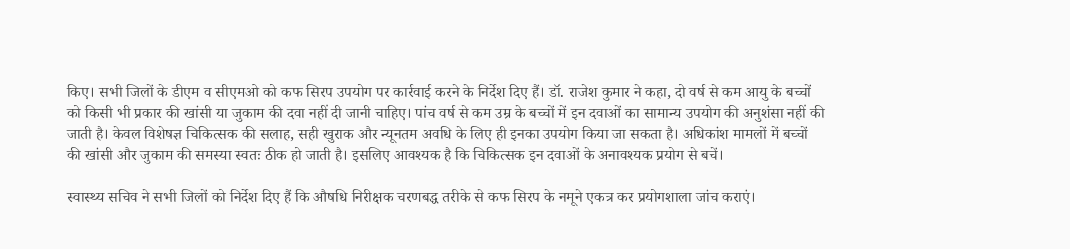किए। सभी जिलों के डीएम व सीएमओ को कफ सिरप उपयोग पर कार्रवाई करने के निर्देश दिए हैं। डॉ. राजेश कुमार ने कहा, दो वर्ष से कम आयु के बच्चों को किसी भी प्रकार की खांसी या जुकाम की दवा नहीं दी जानी चाहिए। पांच वर्ष से कम उम्र के बच्चों में इन दवाओं का सामान्य उपयोग की अनुशंसा नहीं की जाती है। केवल विशेषज्ञ चिकित्सक की सलाह, सही खुराक और न्यूनतम अवधि के लिए ही इनका उपयोग किया जा सकता है। अधिकांश मामलों में बच्चों की खांसी और जुकाम की समस्या स्वतः ठीक हो जाती है। इसलिए आवश्यक है कि चिकित्सक इन दवाओं के अनावश्यक प्रयोग से बचें।

स्वास्थ्य सचिव ने सभी जिलों को निर्देश दिए हैं कि औषधि निरीक्षक चरणबद्ध तरीके से कफ सिरप के नमूने एकत्र कर प्रयोगशाला जांच कराएं।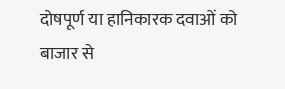दोषपूर्ण या हानिकारक दवाओं को बाजार से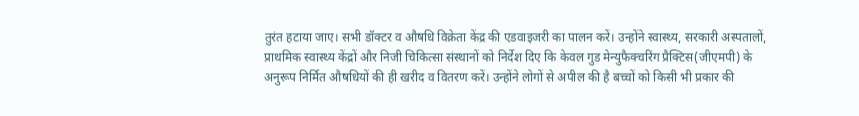तुरंत हटाया जाए। सभी डॉक्टर व औषधि विक्रेता केंद्र की एडवाइजरी का पालन करें। उन्होंने स्वास्थ्य, सरकारी अस्पतालों, प्राथमिक स्वास्थ्य केंद्रों और निजी चिकित्सा संस्थानों को निर्देश दिए कि केवल गुड मेन्युफैक्चरिंग प्रैक्टिस(जीएमपी) के अनुरूप निर्मित औषधियों की ही खरीद व वितरण करें। उन्होंने लोगों से अपील की है बच्चों को किसी भी प्रकार की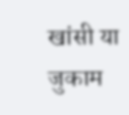खांसी या जुकाम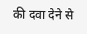की दवा देने से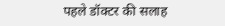पहले डॉक्टर की सलाह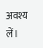अवश्य लें।